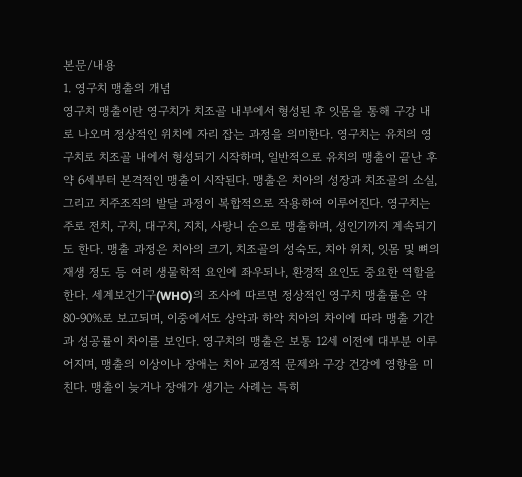본문/내용
1. 영구치 맹출의 개념
영구치 맹출이란 영구치가 치조골 내부에서 형성된 후 잇몸을 통해 구강 내로 나오며 정상적인 위치에 자리 잡는 과정을 의미한다. 영구치는 유치의 영구치로 치조골 내에서 형성되기 시작하며, 일반적으로 유치의 맹출이 끝난 후 약 6세부터 본격적인 맹출이 시작된다. 맹출은 치아의 성장과 치조골의 소실, 그리고 치주조직의 발달 과정이 복합적으로 작용하여 이루어진다. 영구치는 주로 전치, 구치, 대구치, 지치, 사랑니 순으로 맹출하며, 성인기까지 계속되기도 한다. 맹출 과정은 치아의 크기, 치조골의 성숙도, 치아 위치, 잇몸 및 뼈의 재생 정도 등 여러 생물학적 요인에 좌우되나, 환경적 요인도 중요한 역할을 한다. 세계보건기구(WHO)의 조사에 따르면 정상적인 영구치 맹출률은 약 80-90%로 보고되며, 이중에서도 상악과 하악 치아의 차이에 따라 맹출 기간과 성공률이 차이를 보인다. 영구치의 맹출은 보통 12세 이전에 대부분 이루어지며, 맹출의 이상이나 장애는 치아 교정적 문제와 구강 건강에 영향을 미친다. 맹출이 늦거나 장애가 생기는 사례는 특히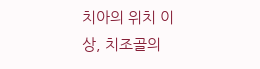치아의 위치 이상, 치조골의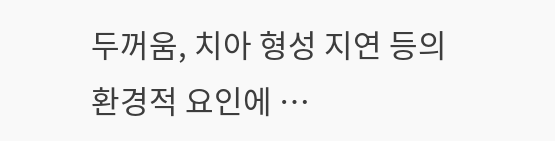두꺼움, 치아 형성 지연 등의 환경적 요인에 …